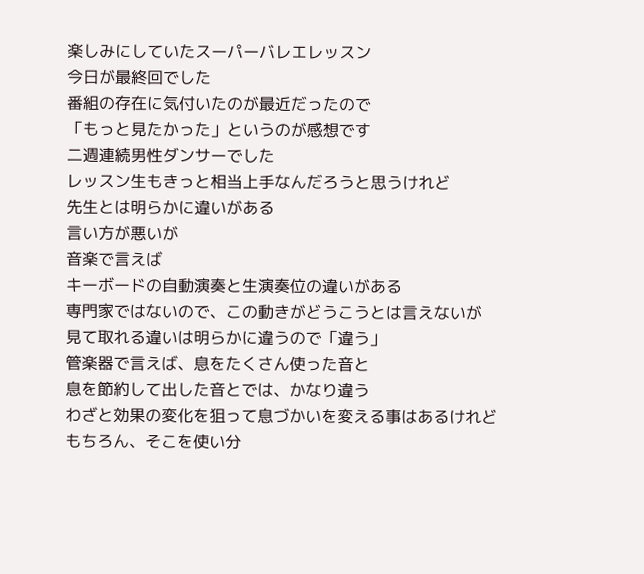楽しみにしていたスーパーバレエレッスン
今日が最終回でした
番組の存在に気付いたのが最近だったので
「もっと見たかった」というのが感想です
二週連続男性ダンサーでした
レッスン生もきっと相当上手なんだろうと思うけれど
先生とは明らかに違いがある
言い方が悪いが
音楽で言えば
キーボードの自動演奏と生演奏位の違いがある
専門家ではないので、この動きがどうこうとは言えないが
見て取れる違いは明らかに違うので「違う」
管楽器で言えば、息をたくさん使った音と
息を節約して出した音とでは、かなり違う
わざと効果の変化を狙って息づかいを変える事はあるけれど
もちろん、そこを使い分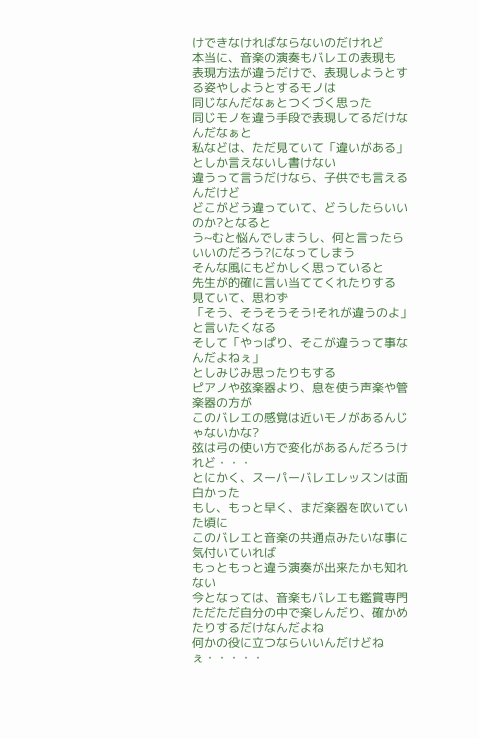けできなければならないのだけれど
本当に、音楽の演奏もバレエの表現も
表現方法が違うだけで、表現しようとする姿やしようとするモノは
同じなんだなぁとつくづく思った
同じモノを違う手段で表現してるだけなんだなぁと
私などは、ただ見ていて「違いがある」としか言えないし書けない
違うって言うだけなら、子供でも言えるんだけど
どこがどう違っていて、どうしたらいいのか?となると
う~むと悩んでしまうし、何と言ったらいいのだろう?になってしまう
そんな風にもどかしく思っていると
先生が的確に言い当ててくれたりする
見ていて、思わず
「そう、そうそうそう!それが違うのよ」
と言いたくなる
そして「やっぱり、そこが違うって事なんだよねぇ」
としみじみ思ったりもする
ピアノや弦楽器より、息を使う声楽や管楽器の方が
このバレエの感覚は近いモノがあるんじゃないかな?
弦は弓の使い方で変化があるんだろうけれど・・・
とにかく、スーパーバレエレッスンは面白かった
もし、もっと早く、まだ楽器を吹いていた頃に
このバレエと音楽の共通点みたいな事に気付いていれば
もっともっと違う演奏が出来たかも知れない
今となっては、音楽もバレエも鑑賞専門
ただただ自分の中で楽しんだり、確かめたりするだけなんだよね
何かの役に立つならいいんだけどねぇ・・・・・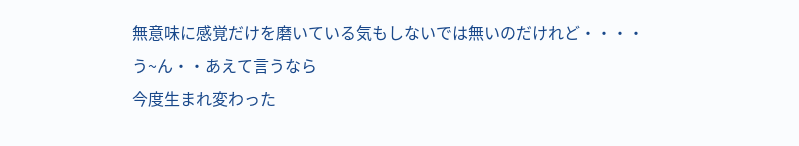無意味に感覚だけを磨いている気もしないでは無いのだけれど・・・・
う~ん・・あえて言うなら
今度生まれ変わった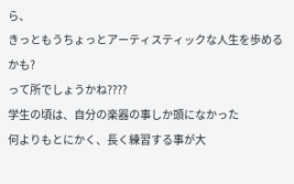ら、
きっともうちょっとアーティスティックな人生を歩めるかも?
って所でしょうかね????
学生の頃は、自分の楽器の事しか頭になかった
何よりもとにかく、長く練習する事が大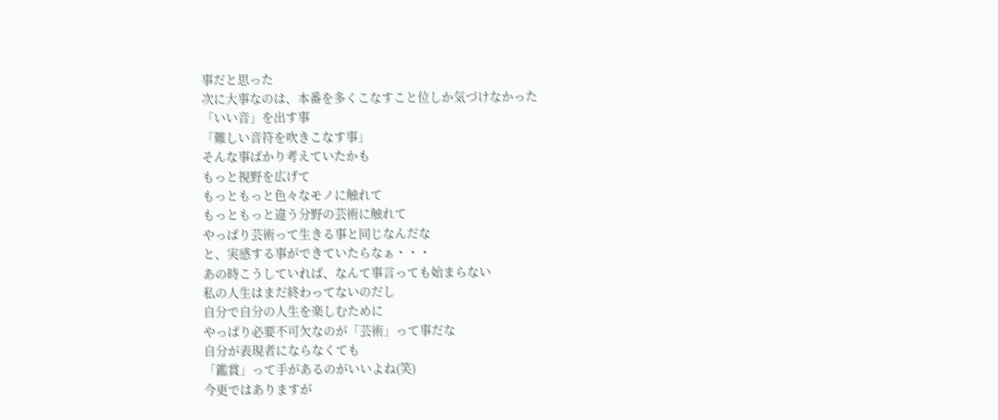事だと思った
次に大事なのは、本番を多くこなすこと位しか気づけなかった
「いい音」を出す事
「難しい音符を吹きこなす事」
そんな事ばかり考えていたかも
もっと視野を広げて
もっともっと色々なモノに触れて
もっともっと違う分野の芸術に触れて
やっぱり芸術って生きる事と同じなんだな
と、実感する事ができていたらなぁ・・・
あの時こうしていれば、なんて事言っても始まらない
私の人生はまだ終わってないのだし
自分で自分の人生を楽しむために
やっぱり必要不可欠なのが「芸術」って事だな
自分が表現者にならなくても
「鑑賞」って手があるのがいいよね(笑)
今更ではありますが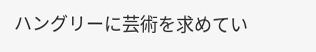ハングリーに芸術を求めてい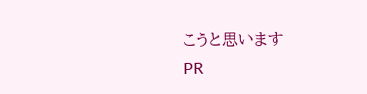こうと思います
PR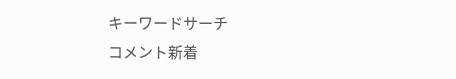キーワードサーチ
コメント新着